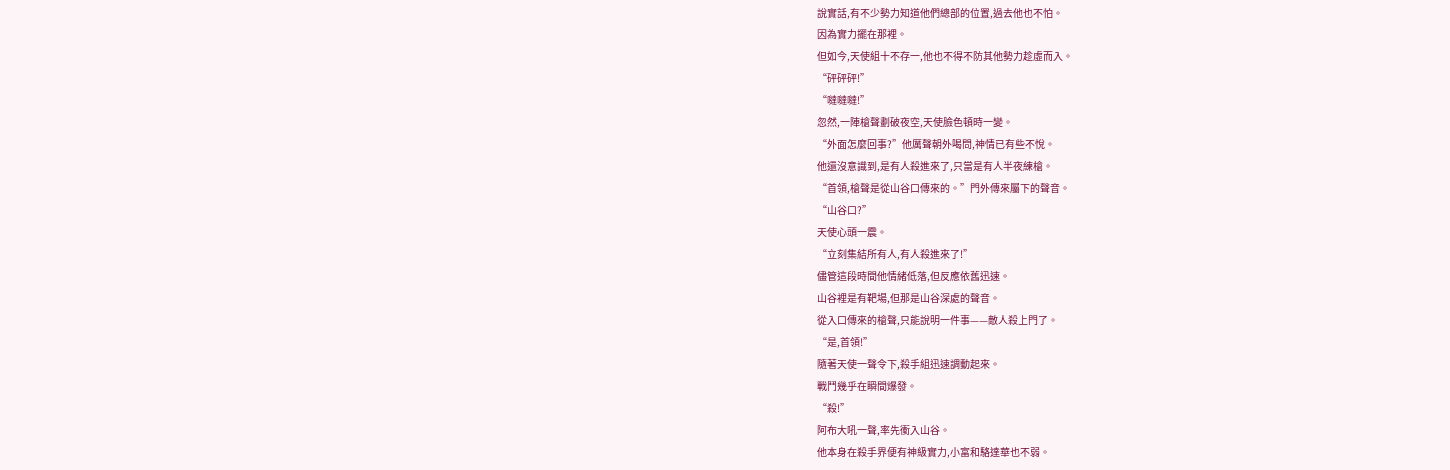說實話,有不少勢力知道他們總部的位置,過去他也不怕。
因為實力擺在那裡。
但如今,天使組十不存一,他也不得不防其他勢力趁虛而入。
“砰砰砰!”
“噠噠噠!”
忽然,一陣槍聲劃破夜空,天使臉色頓時一變。
“外面怎麼回事?”他厲聲朝外喝問,神情已有些不悅。
他還沒意識到,是有人殺進來了,只當是有人半夜練槍。
“首領,槍聲是從山谷口傳來的。”門外傳來屬下的聲音。
“山谷口?”
天使心頭一震。
“立刻集結所有人,有人殺進來了!”
儘管這段時間他情緒低落,但反應依舊迅速。
山谷裡是有靶場,但那是山谷深處的聲音。
從入口傳來的槍聲,只能說明一件事——敵人殺上門了。
“是,首領!”
隨著天使一聲令下,殺手組迅速調動起來。
戰鬥幾乎在瞬間爆發。
“殺!”
阿布大吼一聲,率先衝入山谷。
他本身在殺手界便有神級實力,小富和駱達華也不弱。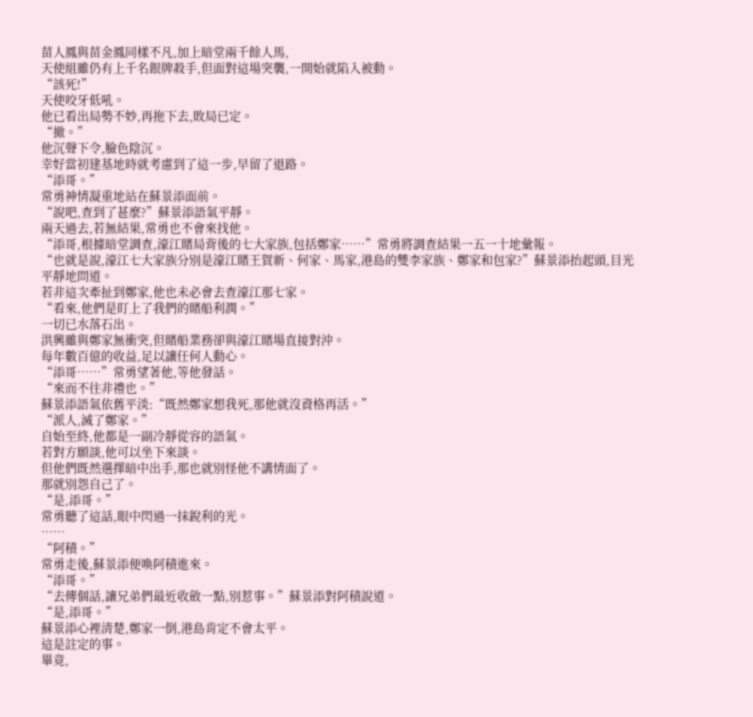苗人鳳與苗金鳳同樣不凡,加上暗堂兩千餘人馬,
天使組雖仍有上千名銀牌殺手,但面對這場突襲,一開始就陷入被動。
“該死!”
天使咬牙低吼。
他已看出局勢不妙,再拖下去,敗局已定。
“撤。”
他沉聲下令,臉色陰沉。
幸好當初建基地時就考慮到了這一步,早留了退路。
“添哥。”
常勇神情凝重地站在蘇景添面前。
“說吧,查到了甚麼?”蘇景添語氣平靜。
兩天過去,若無結果,常勇也不會來找他。
“添哥,根據暗堂調查,濠江賭局背後的七大家族,包括鄭家……”常勇將調查結果一五一十地彙報。
“也就是說,濠江七大家族分別是濠江賭王賀新、何家、馬家,港島的雙李家族、鄭家和包家?”蘇景添抬起頭,目光平靜地問道。
若非這次牽扯到鄭家,他也未必會去查濠江那七家。
“看來,他們是盯上了我們的賭船利潤。”
一切已水落石出。
洪興雖與鄭家無衝突,但賭船業務卻與濠江賭場直接對沖。
每年數百億的收益,足以讓任何人動心。
“添哥……”常勇望著他,等他發話。
“來而不往非禮也。”
蘇景添語氣依舊平淡:“既然鄭家想我死,那他就沒資格再活。”
“派人,滅了鄭家。”
自始至終,他都是一副冷靜從容的語氣。
若對方願談,他可以坐下來談。
但他們既然選擇暗中出手,那也就別怪他不講情面了。
那就別怨自己了。
“是,添哥。”
常勇聽了這話,眼中閃過一抹銳利的光。
……
“阿積。”
常勇走後,蘇景添便喚阿積進來。
“添哥。”
“去傳個話,讓兄弟們最近收斂一點,別惹事。”蘇景添對阿積說道。
“是,添哥。”
蘇景添心裡清楚,鄭家一倒,港島肯定不會太平。
這是註定的事。
畢竟,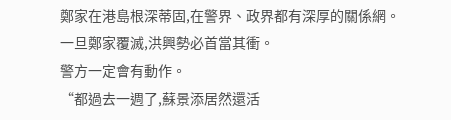鄭家在港島根深蒂固,在警界、政界都有深厚的關係網。
一旦鄭家覆滅,洪興勢必首當其衝。
警方一定會有動作。
“都過去一週了,蘇景添居然還活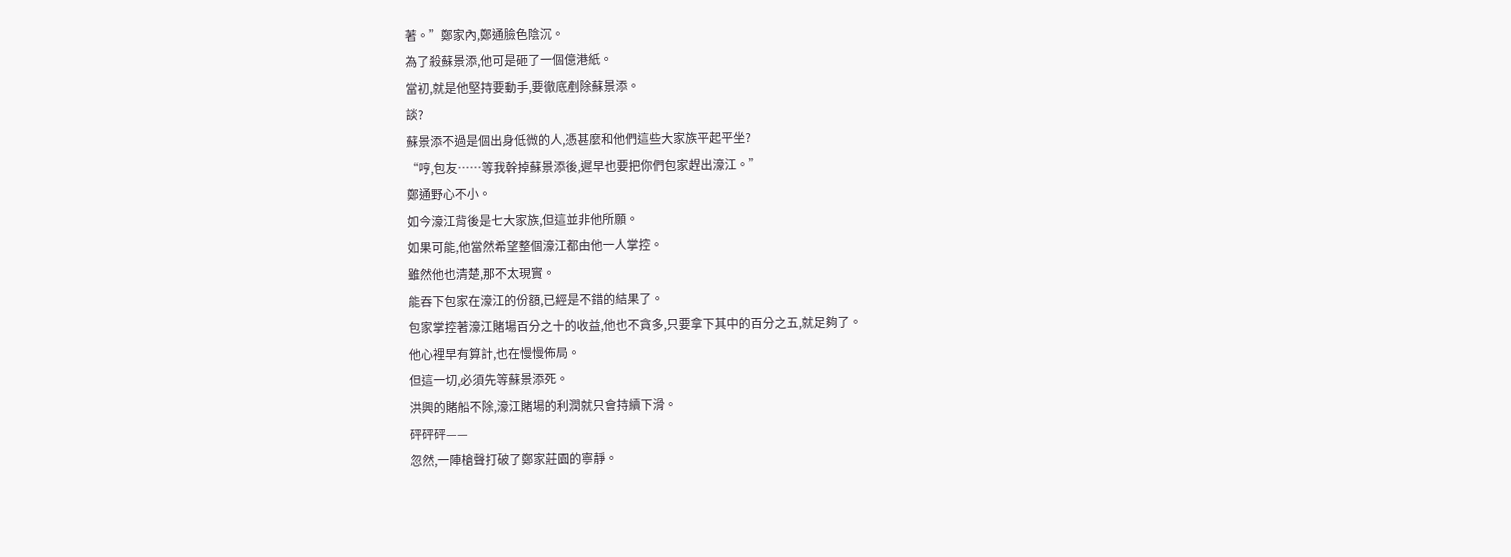著。”鄭家內,鄭通臉色陰沉。
為了殺蘇景添,他可是砸了一個億港紙。
當初,就是他堅持要動手,要徹底剷除蘇景添。
談?
蘇景添不過是個出身低微的人,憑甚麼和他們這些大家族平起平坐?
“哼,包友……等我幹掉蘇景添後,遲早也要把你們包家趕出濠江。”
鄭通野心不小。
如今濠江背後是七大家族,但這並非他所願。
如果可能,他當然希望整個濠江都由他一人掌控。
雖然他也清楚,那不太現實。
能吞下包家在濠江的份額,已經是不錯的結果了。
包家掌控著濠江賭場百分之十的收益,他也不貪多,只要拿下其中的百分之五,就足夠了。
他心裡早有算計,也在慢慢佈局。
但這一切,必須先等蘇景添死。
洪興的賭船不除,濠江賭場的利潤就只會持續下滑。
砰砰砰——
忽然,一陣槍聲打破了鄭家莊園的寧靜。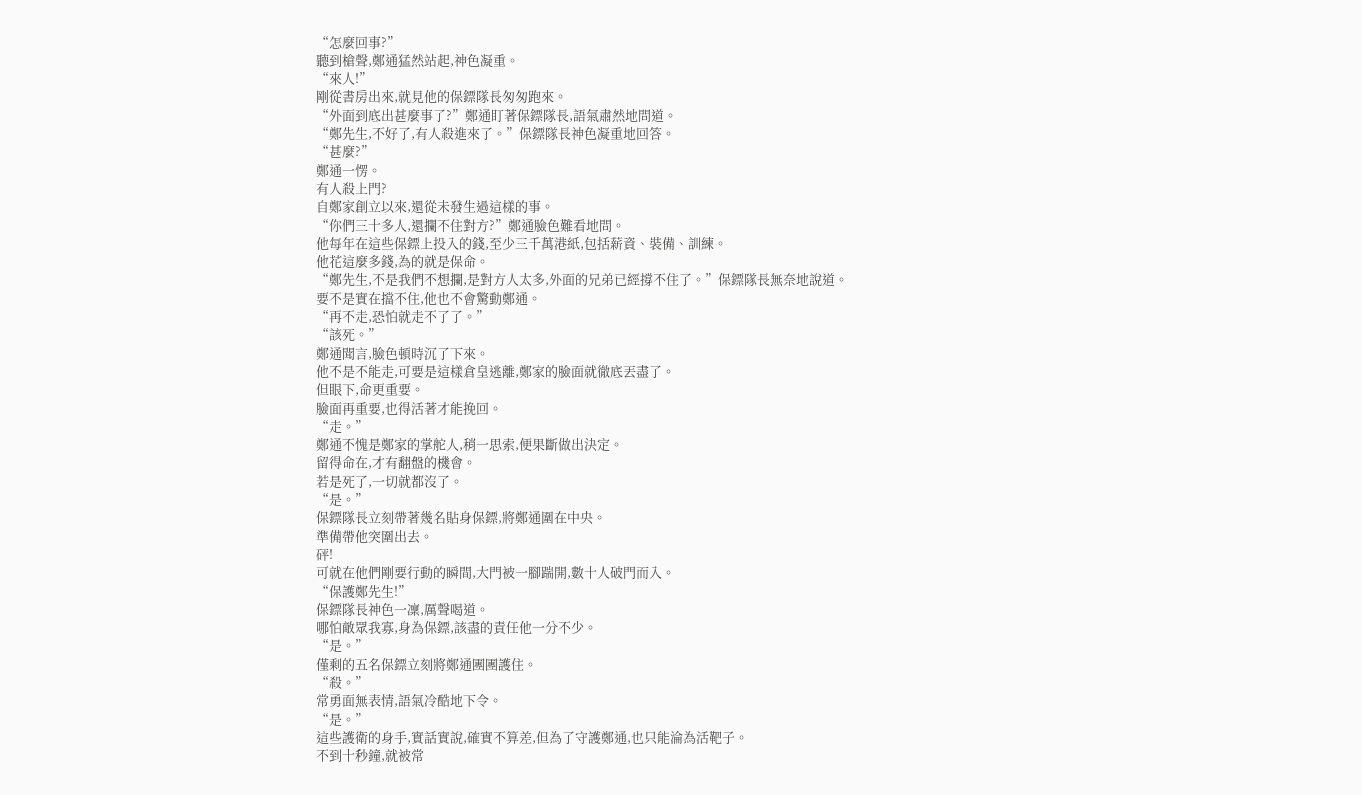“怎麼回事?”
聽到槍聲,鄭通猛然站起,神色凝重。
“來人!”
剛從書房出來,就見他的保鏢隊長匆匆跑來。
“外面到底出甚麼事了?”鄭通盯著保鏢隊長,語氣肅然地問道。
“鄭先生,不好了,有人殺進來了。”保鏢隊長神色凝重地回答。
“甚麼?”
鄭通一愣。
有人殺上門?
自鄭家創立以來,還從未發生過這樣的事。
“你們三十多人,還攔不住對方?”鄭通臉色難看地問。
他每年在這些保鏢上投入的錢,至少三千萬港紙,包括薪資、裝備、訓練。
他花這麼多錢,為的就是保命。
“鄭先生,不是我們不想攔,是對方人太多,外面的兄弟已經撐不住了。”保鏢隊長無奈地說道。
要不是實在擋不住,他也不會驚動鄭通。
“再不走,恐怕就走不了了。”
“該死。”
鄭通聞言,臉色頓時沉了下來。
他不是不能走,可要是這樣倉皇逃離,鄭家的臉面就徹底丟盡了。
但眼下,命更重要。
臉面再重要,也得活著才能挽回。
“走。”
鄭通不愧是鄭家的掌舵人,稍一思索,便果斷做出決定。
留得命在,才有翻盤的機會。
若是死了,一切就都沒了。
“是。”
保鏢隊長立刻帶著幾名貼身保鏢,將鄭通圍在中央。
準備帶他突圍出去。
砰!
可就在他們剛要行動的瞬間,大門被一腳踹開,數十人破門而入。
“保護鄭先生!”
保鏢隊長神色一凜,厲聲喝道。
哪怕敵眾我寡,身為保鏢,該盡的責任他一分不少。
“是。”
僅剩的五名保鏢立刻將鄭通團團護住。
“殺。”
常勇面無表情,語氣冷酷地下令。
“是。”
這些護衛的身手,實話實說,確實不算差,但為了守護鄭通,也只能淪為活靶子。
不到十秒鐘,就被常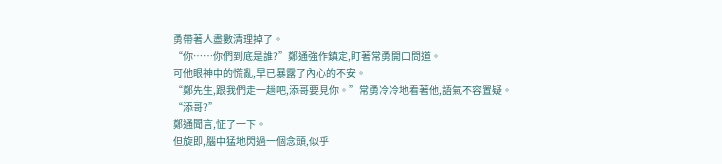勇帶著人盡數清理掉了。
“你……你們到底是誰?”鄭通強作鎮定,盯著常勇開口問道。
可他眼神中的慌亂,早已暴露了內心的不安。
“鄭先生,跟我們走一趟吧,添哥要見你。”常勇冷冷地看著他,語氣不容置疑。
“添哥?”
鄭通聞言,怔了一下。
但旋即,腦中猛地閃過一個念頭,似乎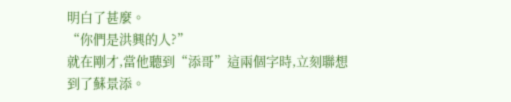明白了甚麼。
“你們是洪興的人?”
就在剛才,當他聽到“添哥”這兩個字時,立刻聯想到了蘇景添。